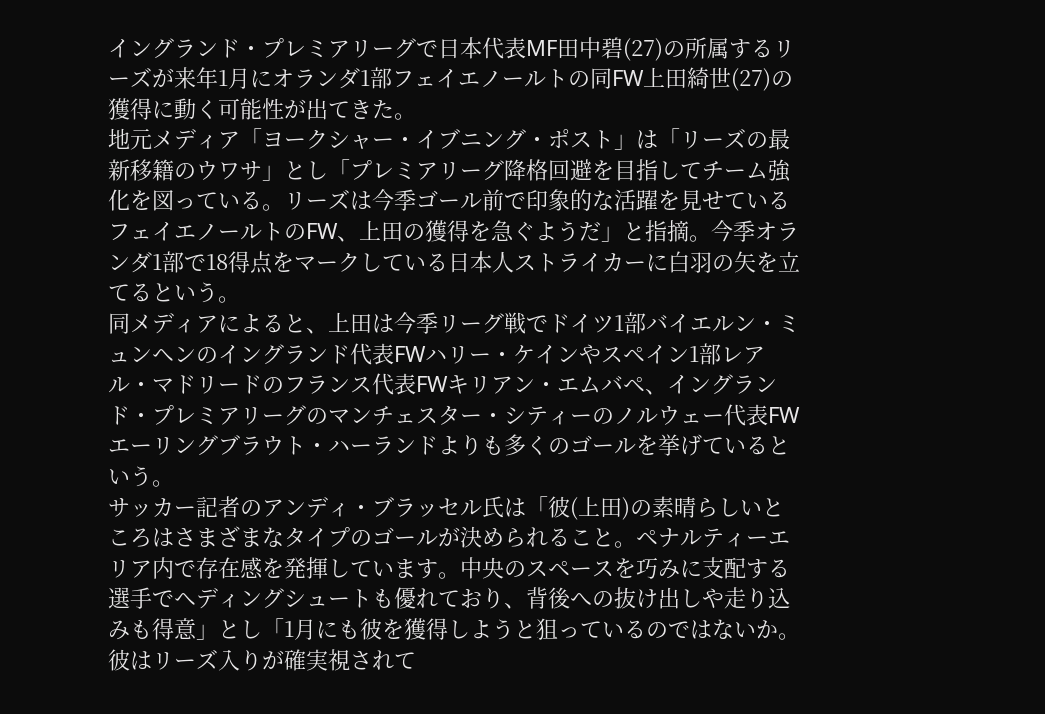イングランド・プレミアリーグで日本代表MF田中碧(27)の所属するリーズが来年1月にオランダ1部フェイエノールトの同FW上田綺世(27)の獲得に動く可能性が出てきた。
地元メディア「ヨークシャー・イブニング・ポスト」は「リーズの最新移籍のウワサ」とし「プレミアリーグ降格回避を目指してチーム強化を図っている。リーズは今季ゴール前で印象的な活躍を見せているフェイエノールトのFW、上田の獲得を急ぐようだ」と指摘。今季オランダ1部で18得点をマークしている日本人ストライカーに白羽の矢を立てるという。
同メディアによると、上田は今季リーグ戦でドイツ1部バイエルン・ミュンヘンのイングランド代表FWハリー・ケインやスペイン1部レアル・マドリードのフランス代表FWキリアン・エムバペ、イングランド・プレミアリーグのマンチェスター・シティーのノルウェー代表FWエーリングブラウト・ハーランドよりも多くのゴールを挙げているという。
サッカー記者のアンディ・ブラッセル氏は「彼(上田)の素晴らしいところはさまざまなタイプのゴールが決められること。ペナルティーエリア内で存在感を発揮しています。中央のスペースを巧みに支配する選手でヘディングシュートも優れており、背後への抜け出しや走り込みも得意」とし「1月にも彼を獲得しようと狙っているのではないか。彼はリーズ入りが確実視されて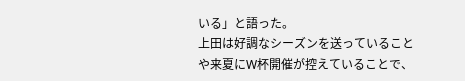いる」と語った。
上田は好調なシーズンを送っていることや来夏にW杯開催が控えていることで、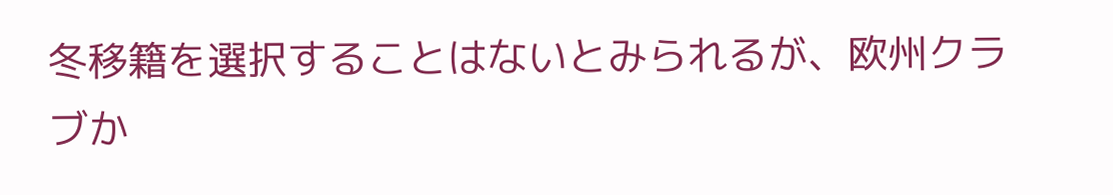冬移籍を選択することはないとみられるが、欧州クラブか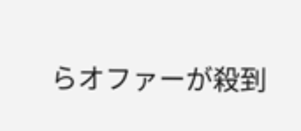らオファーが殺到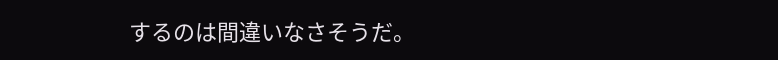するのは間違いなさそうだ。